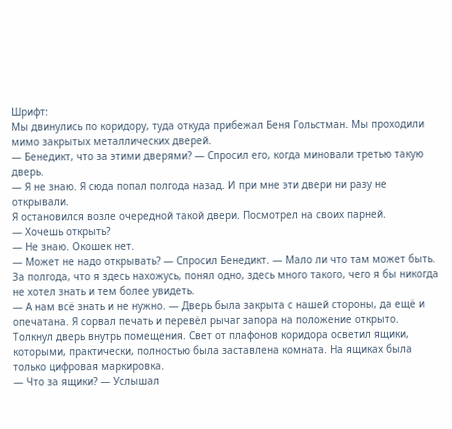Шрифт:
Мы двинулись по коридору, туда откуда прибежал Беня Гольстман. Мы проходили мимо закрытых металлических дверей.
— Бенедикт, что за этими дверями? — Спросил его, когда миновали третью такую дверь.
— Я не знаю. Я сюда попал полгода назад. И при мне эти двери ни разу не открывали.
Я остановился возле очередной такой двери. Посмотрел на своих парней.
— Хочешь открыть?
— Не знаю. Окошек нет.
— Может не надо открывать? — Спросил Бенедикт. — Мало ли что там может быть. За полгода, что я здесь нахожусь, понял одно, здесь много такого, чего я бы никогда не хотел знать и тем более увидеть.
— А нам всё знать и не нужно. — Дверь была закрыта с нашей стороны, да ещё и опечатана. Я сорвал печать и перевёл рычаг запора на положение открыто. Толкнул дверь внутрь помещения. Свет от плафонов коридора осветил ящики, которыми, практически, полностью была заставлена комната. На ящиках была только цифровая маркировка.
— Что за ящики? — Услышал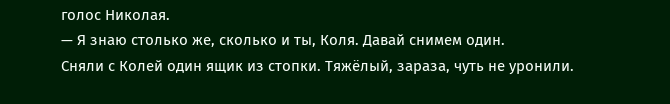голос Николая.
— Я знаю столько же, сколько и ты, Коля. Давай снимем один.
Сняли с Колей один ящик из стопки. Тяжёлый, зараза, чуть не уронили.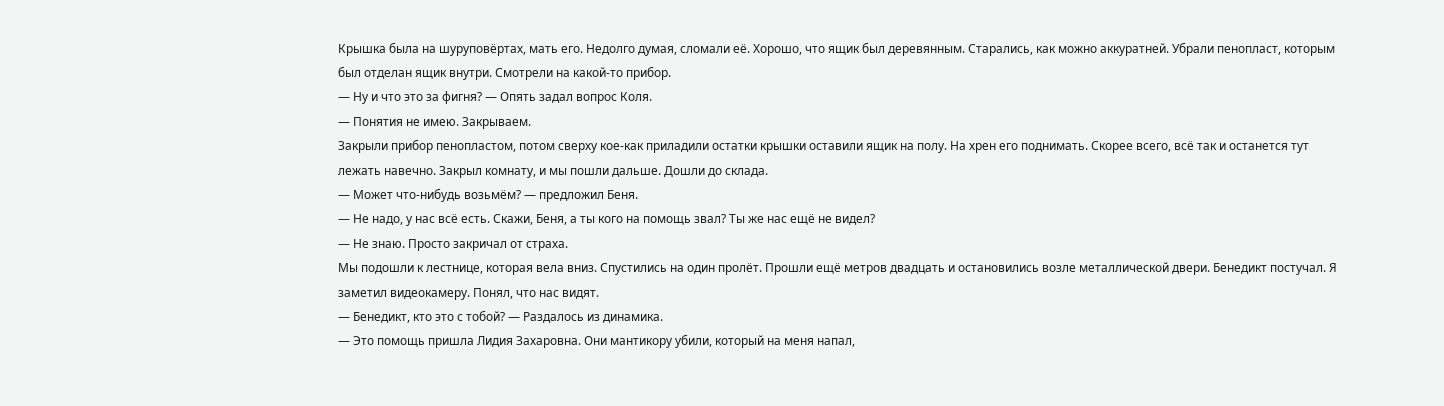Крышка была на шуруповёртах, мать его. Недолго думая, сломали её. Хорошо, что ящик был деревянным. Старались, как можно аккуратней. Убрали пенопласт, которым был отделан ящик внутри. Смотрели на какой-то прибор.
— Ну и что это за фигня? — Опять задал вопрос Коля.
— Понятия не имею. Закрываем.
Закрыли прибор пенопластом, потом сверху кое-как приладили остатки крышки оставили ящик на полу. На хрен его поднимать. Скорее всего, всё так и останется тут лежать навечно. Закрыл комнату, и мы пошли дальше. Дошли до склада.
— Может что-нибудь возьмём? — предложил Беня.
— Не надо, у нас всё есть. Скажи, Беня, а ты кого на помощь звал? Ты же нас ещё не видел?
— Не знаю. Просто закричал от страха.
Мы подошли к лестнице, которая вела вниз. Спустились на один пролёт. Прошли ещё метров двадцать и остановились возле металлической двери. Бенедикт постучал. Я заметил видеокамеру. Понял, что нас видят.
— Бенедикт, кто это с тобой? — Раздалось из динамика.
— Это помощь пришла Лидия Захаровна. Они мантикору убили, который на меня напал,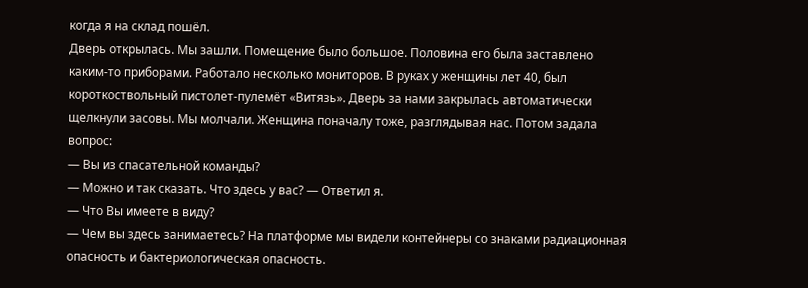когда я на склад пошёл.
Дверь открылась. Мы зашли. Помещение было большое. Половина его была заставлено каким-то приборами. Работало несколько мониторов. В руках у женщины лет 40, был короткоствольный пистолет-пулемёт «Витязь». Дверь за нами закрылась автоматически щелкнули засовы. Мы молчали. Женщина поначалу тоже, разглядывая нас. Потом задала вопрос:
— Вы из спасательной команды?
— Можно и так сказать. Что здесь у вас? — Ответил я.
— Что Вы имеете в виду?
— Чем вы здесь занимаетесь? На платформе мы видели контейнеры со знаками радиационная опасность и бактериологическая опасность.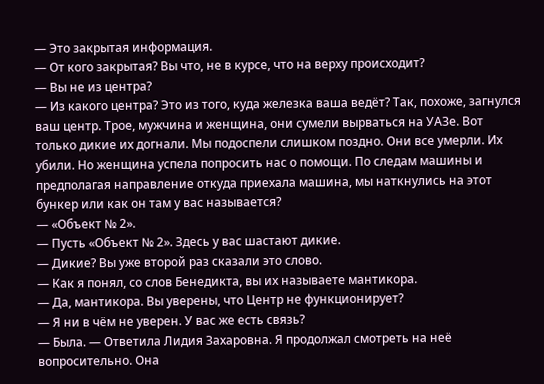— Это закрытая информация.
— От кого закрытая? Вы что, не в курсе, что на верху происходит?
— Вы не из центра?
— Из какого центра? Это из того, куда железка ваша ведёт? Так, похоже, загнулся ваш центр. Трое, мужчина и женщина, они сумели вырваться на УАЗе. Вот только дикие их догнали. Мы подоспели слишком поздно. Они все умерли. Их убили. Но женщина успела попросить нас о помощи. По следам машины и предполагая направление откуда приехала машина, мы наткнулись на этот бункер или как он там у вас называется?
— «Объект № 2».
— Пусть «Объект № 2». Здесь у вас шастают дикие.
— Дикие? Вы уже второй раз сказали это слово.
— Как я понял, со слов Бенедикта, вы их называете мантикора.
— Да, мантикора. Вы уверены, что Центр не функционирует?
— Я ни в чём не уверен. У вас же есть связь?
— Была. — Ответила Лидия Захаровна. Я продолжал смотреть на неё вопросительно. Она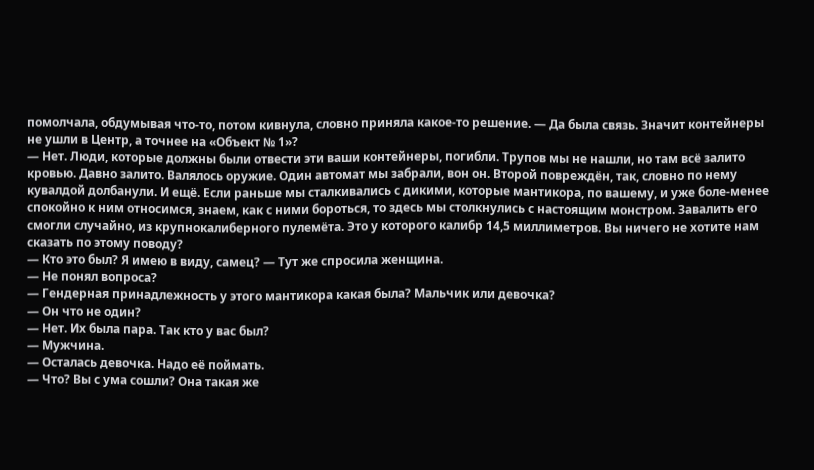помолчала, обдумывая что-то, потом кивнула, словно приняла какое-то решение. — Да была связь. Значит контейнеры не ушли в Центр, а точнее на «Объект № 1»?
— Нет. Люди, которые должны были отвести эти ваши контейнеры, погибли. Трупов мы не нашли, но там всё залито кровью. Давно залито. Валялось оружие. Один автомат мы забрали, вон он. Второй повреждён, так, словно по нему кувалдой долбанули. И ещё. Если раньше мы сталкивались с дикими, которые мантикора, по вашему, и уже боле-менее спокойно к ним относимся, знаем, как с ними бороться, то здесь мы столкнулись с настоящим монстром. Завалить его смогли случайно, из крупнокалиберного пулемёта. Это у которого калибр 14,5 миллиметров. Вы ничего не хотите нам сказать по этому поводу?
— Кто это был? Я имею в виду, самец? — Тут же спросила женщина.
— Не понял вопроса?
— Гендерная принадлежность у этого мантикора какая была? Мальчик или девочка?
— Он что не один?
— Нет. Их была пара. Так кто у вас был?
— Мужчина.
— Осталась девочка. Надо её поймать.
— Что? Вы с ума сошли? Она такая же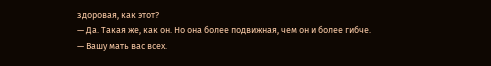здоровая, как этот?
— Да. Такая же, как он. Но она более подвижная, чем он и более гибче.
— Вашу мать вас всех.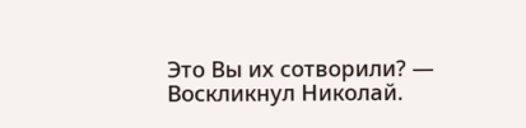Это Вы их сотворили? — Воскликнул Николай.